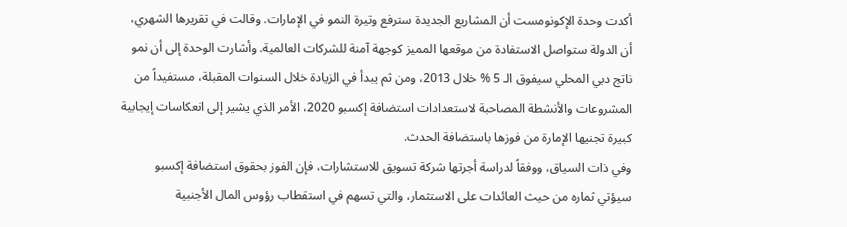أكدت وحدة الإكونومست أن المشاريع الجديدة سترفع وتيرة النمو في الإمارات. وقالت في تقريرها الشهري، أن الدولة ستواصل الاستفادة من موقعها المميز كوجهة آمنة للشركات العالمية. وأشارت الوحدة إلى أن نمو ناتج دبي المحلي سيفوق الـ 5 % خلال 2013، ومن ثم يبدأ في الزيادة خلال السنوات المقبلة، مستفيداً من المشروعات والأنشطة المصاحبة لاستعدادات استضافة إكسبو 2020، الأمر الذي يشير إلى انعكاسات إيجابية كبيرة تجنيها الإمارة من فوزها باستضافة الحدث.
وفي ذات السياق، ووفقاً لدراسة أجرتها شركة تسويق للاستشارات، فإن الفوز بحقوق استضافة إكسبو سيؤتي ثماره من حيث العائدات على الاستثمار، والتي تسهم في استقطاب رؤوس المال الأجنبية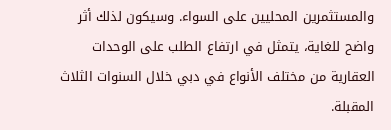والمستثمرين المحليين على السواء. وسيكون لذلك أثر واضح للغاية، يتمثل في ارتفاع الطلب على الوحدات العقارية من مختلف الأنواع في دبي خلال السنوات الثلاث المقبلة.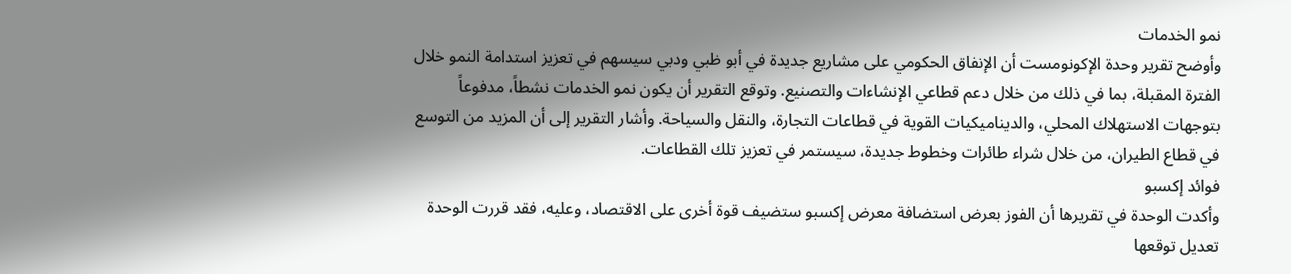نمو الخدمات
وأوضح تقرير وحدة الإكونومست أن الإنفاق الحكومي على مشاريع جديدة في أبو ظبي ودبي سيسهم في تعزيز استدامة النمو خلال الفترة المقبلة، بما في ذلك من خلال دعم قطاعي الإنشاءات والتصنيع. وتوقع التقرير أن يكون نمو الخدمات نشطاً، مدفوعاً بتوجهات الاستهلاك المحلي، والديناميكيات القوية في قطاعات التجارة، والنقل والسياحة. وأشار التقرير إلى أن المزيد من التوسع في قطاع الطيران، من خلال شراء طائرات وخطوط جديدة، سيستمر في تعزيز تلك القطاعات.
فوائد إكسبو
وأكدت الوحدة في تقريرها أن الفوز بعرض استضافة معرض إكسبو ستضيف قوة أخرى على الاقتصاد، وعليه، فقد قررت الوحدة تعديل توقعها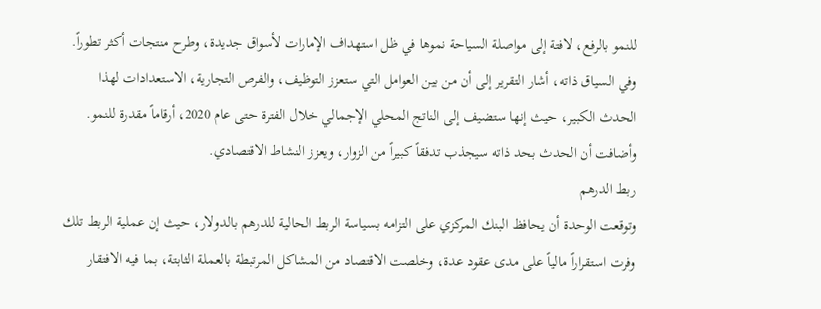للنمو بالرفع، لافتة إلى مواصلة السياحة نموها في ظل استهداف الإمارات لأسواق جديدة، وطرح منتجات أكثر تطوراً. وفي السياق ذاته، أشار التقرير إلى أن من بين العوامل التي ستعزز التوظيف، والفرص التجارية، الاستعدادات لهذا الحدث الكبير، حيث إنها ستضيف إلى الناتج المحلي الإجمالي خلال الفترة حتى عام 2020، أرقاماً مقدرة للنمو. وأضافت أن الحدث بحد ذاته سيجذب تدفقاً كبيراً من الزوار، ويعزز النشاط الاقتصادي.
ربط الدرهم
وتوقعت الوحدة أن يحافظ البنك المركزي على التزامه بسياسة الربط الحالية للدرهم بالدولار، حيث إن عملية الربط تلك وفرت استقراراً مالياً على مدى عقود عدة، وخلصت الاقتصاد من المشاكل المرتبطة بالعملة الثابتة، بما فيه الافتقار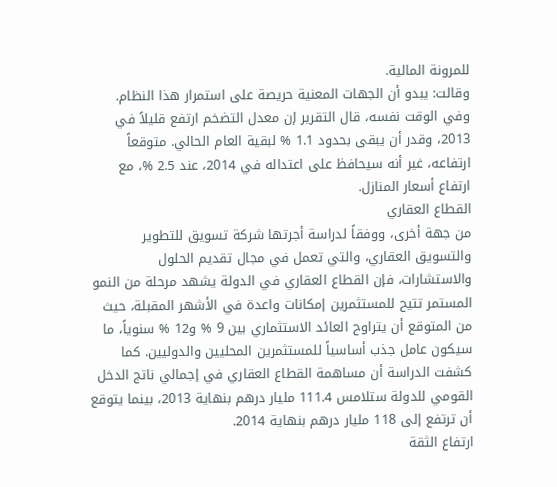للمرونة المالية.
وقالت: يبدو أن الجهات المعنية حريصة على استمرار هذا النظام. وفي الوقت نفسه، قال التقرير إن معدل التضخم ارتفع قليلاً في 2013، وقدر أن يبقى بحدود 1.1 % لبقية العام الحالي. متوقعاً ارتفاعه، غير أنه سيحافظ على اعتداله في 2014، عند 2.5 %، مع ارتفاع أسعار المنازل.
القطاع العقاري
من جهة أخرى، ووفقاً لدراسة أجرتها شركة تسويق للتطوير والتسويق العقاري، والتي تعمل في مجال تقديم الحلول والاستشارات، فإن القطاع العقاري في الدولة يشهد مرحلة من النمو المستمر تتيح للمستثمرين إمكانات واعدة في الأشهر المقبلة، حيث من المتوقع أن يتراوح العائد الاستثماري بين 9 % و12 % سنوياً، ما سيكون عامل جذب أساسياً للمستثمرين المحليين والدوليين. كما كشفت الدراسة أن مساهمة القطاع العقاري في إجمالي ناتج الدخل القومي للدولة ستلامس 111.4 مليار درهم بنهاية 2013، بينما يتوقع أن ترتفع إلى 118 مليار درهم بنهاية 2014.
ارتفاع الثقة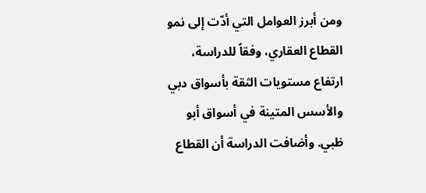ومن أبرز العوامل التي أدّت إلى نمو القطاع العقاري، وفقاً للدراسة، ارتفاع مستويات الثقة بأسواق دبي والأسس المتينة في أسواق أبو ظبي. وأضافت الدراسة أن القطاع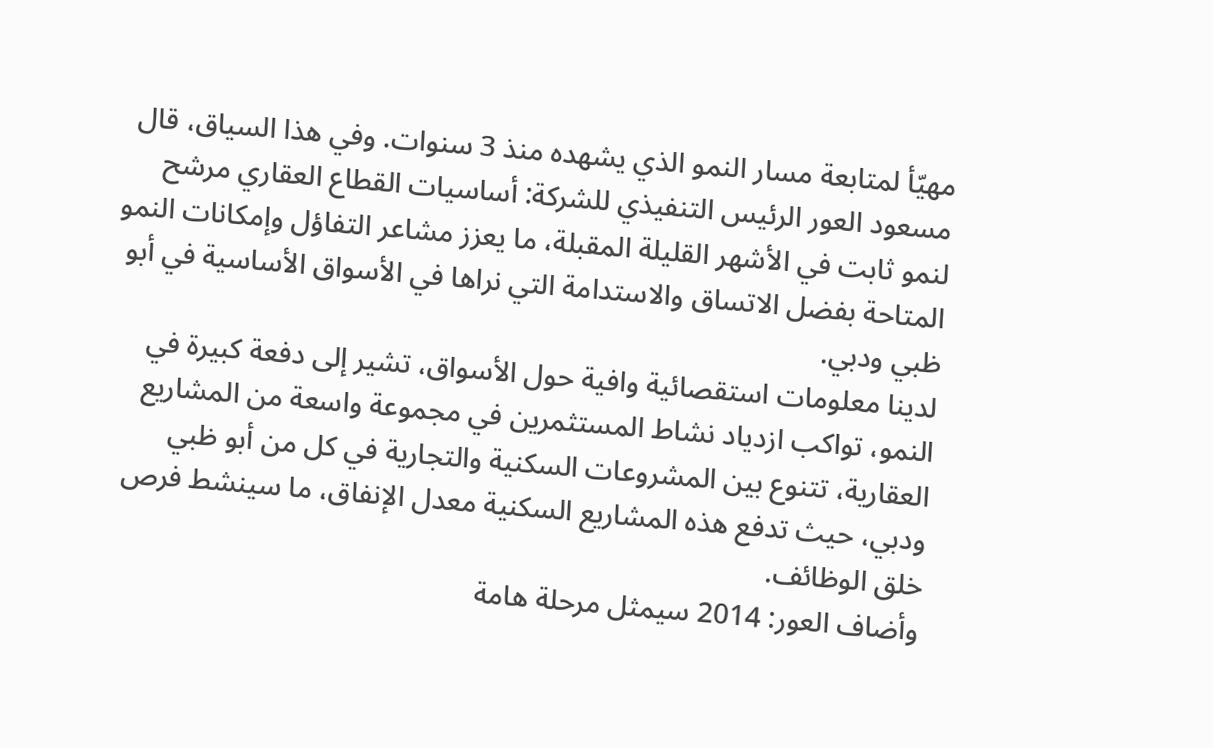مهيّأ لمتابعة مسار النمو الذي يشهده منذ 3 سنوات. وفي هذا السياق، قال مسعود العور الرئيس التنفيذي للشركة: أساسيات القطاع العقاري مرشح لنمو ثابت في الأشهر القليلة المقبلة، ما يعزز مشاعر التفاؤل وإمكانات النمو المتاحة بفضل الاتساق والاستدامة التي نراها في الأسواق الأساسية في أبو ظبي ودبي.
لدينا معلومات استقصائية وافية حول الأسواق، تشير إلى دفعة كبيرة في النمو، تواكب ازدياد نشاط المستثمرين في مجموعة واسعة من المشاريع العقارية، تتنوع بين المشروعات السكنية والتجارية في كل من أبو ظبي ودبي، حيث تدفع هذه المشاريع السكنية معدل الإنفاق، ما سينشط فرص خلق الوظائف.
وأضاف العور: 2014 سيمثل مرحلة هامة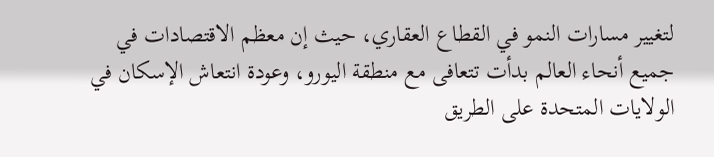لتغيير مسارات النمو في القطاع العقاري، حيث إن معظم الاقتصادات في جميع أنحاء العالم بدأت تتعافى مع منطقة اليورو، وعودة انتعاش الإسكان في الولايات المتحدة على الطريق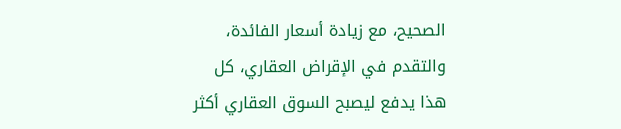الصحيح، مع زيادة أسعار الفائدة، والتقدم في الإقراض العقاري، كل هذا يدفع ليصبح السوق العقاري أكثر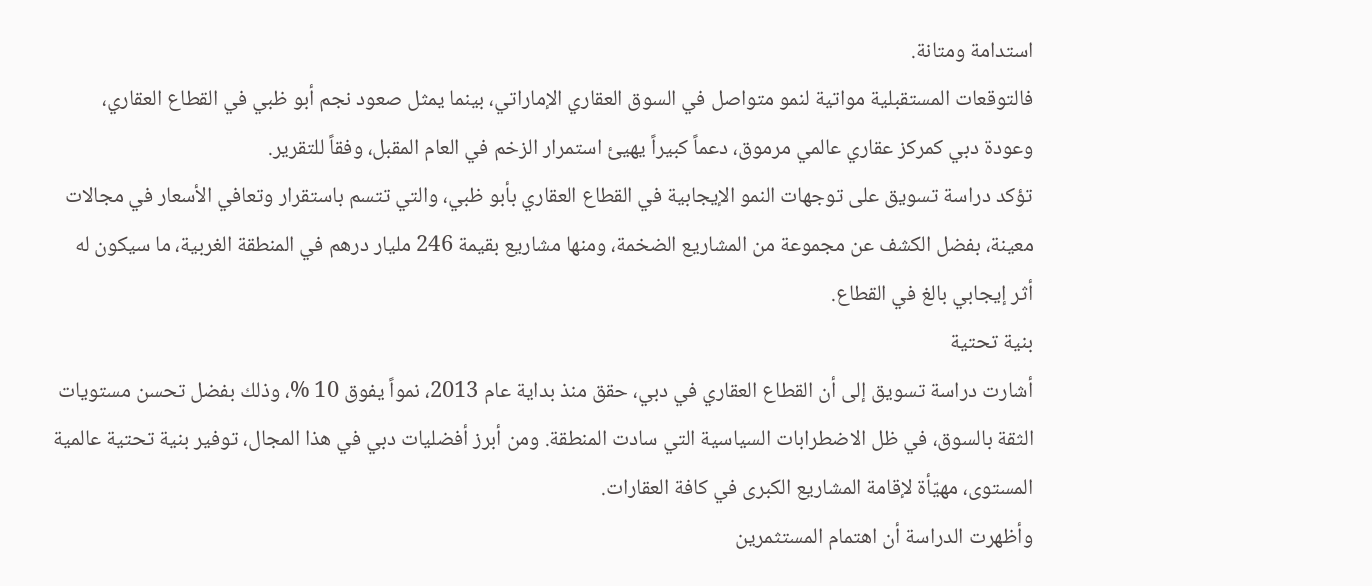استدامة ومتانة.
فالتوقعات المستقبلية مواتية لنمو متواصل في السوق العقاري الإماراتي، بينما يمثل صعود نجم أبو ظبي في القطاع العقاري، وعودة دبي كمركز عقاري عالمي مرموق، دعماً كبيراً يهيئ استمرار الزخم في العام المقبل، وفقاً للتقرير.
تؤكد دراسة تسويق على توجهات النمو الإيجابية في القطاع العقاري بأبو ظبي، والتي تتسم باستقرار وتعافي الأسعار في مجالات معينة، بفضل الكشف عن مجموعة من المشاريع الضخمة، ومنها مشاريع بقيمة 246 مليار درهم في المنطقة الغربية، ما سيكون له أثر إيجابي بالغ في القطاع.
بنية تحتية
أشارت دراسة تسويق إلى أن القطاع العقاري في دبي، حقق منذ بداية عام 2013، نمواً يفوق 10 %، وذلك بفضل تحسن مستويات الثقة بالسوق، في ظل الاضطرابات السياسية التي سادت المنطقة. ومن أبرز أفضليات دبي في هذا المجال، توفير بنية تحتية عالمية المستوى، مهيّأة لإقامة المشاريع الكبرى في كافة العقارات.
وأظهرت الدراسة أن اهتمام المستثمرين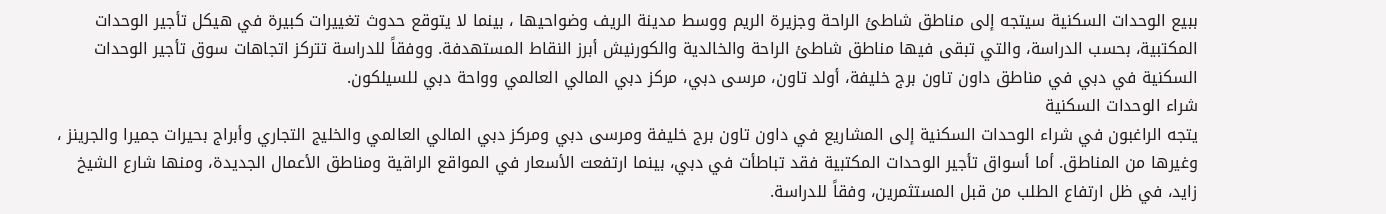ببيع الوحدات السكنية سيتجه إلى مناطق شاطئ الراحة وجزيرة الريم ووسط مدينة الريف وضواحيها ، بينما لا يتوقع حدوث تغييرات كبيرة في هيكل تأجير الوحدات المكتبية، بحسب الدراسة، والتي تبقى فيها مناطق شاطئ الراحة والخالدية والكورنيش أبرز النقاط المستهدفة. ووفقاً للدراسة تتركز اتجاهات سوق تأجير الوحدات السكنية في دبي في مناطق داون تاون برج خليفة، أولد تاون، مرسى دبي، مركز دبي المالي العالمي وواحة دبي للسيلكون.
شراء الوحدات السكنية
يتجه الراغبون في شراء الوحدات السكنية إلى المشاريع في داون تاون برج خليفة ومرسى دبي ومركز دبي المالي العالمي والخليج التجاري وأبراج بحيرات جميرا والجرينز ، وغيرها من المناطق. أما أسواق تأجير الوحدات المكتبية فقد تباطأت في دبي، بينما ارتفعت الأسعار في المواقع الراقية ومناطق الأعمال الجديدة، ومنها شارع الشيخ زايد، في ظل ارتفاع الطلب من قبل المستثمرين، وفقاً للدراسة.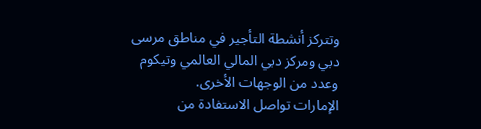وتتركز أنشطة التأجير في مناطق مرسى دبي ومركز دبي المالي العالمي وتيكوم وعدد من الوجهات الأخرى.
الإمارات تواصل الاستفادة من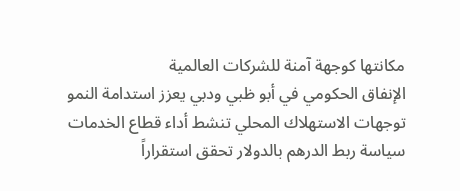مكانتها كوجهة آمنة للشركات العالمية
الإنفاق الحكومي في أبو ظبي ودبي يعزز استدامة النمو
توجهات الاستهلاك المحلي تنشط أداء قطاع الخدمات
سياسة ربط الدرهم بالدولار تحقق استقراراً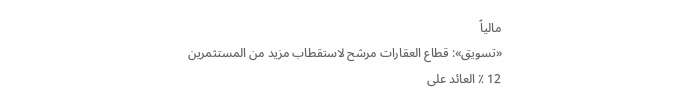مالياً
«تسويق»: قطاع العقارات مرشح لاستقطاب مزيد من المستثمرين
12 ٪ العائد على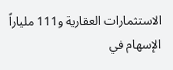الاستثمارات العقارية و111 ملياراً الإسهام في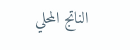الناتج المحلي